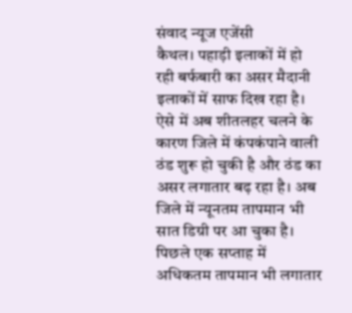संवाद न्यूज एजेंसी
कैथल। पहाड़ी इलाकों में हो रही बर्फबारी का असर मैदानी इलाकों में साफ दिख रहा है। ऐसे में अब शीतलहर चलने के कारण जिले में कंपकंपाने वाली ठंड शुरू हो चुकी है और ठंड का असर लगातार बढ़ रहा है। अब जिले में न्यूनतम तापमान भी सात डिग्री पर आ चुका है। पिछले एक सप्ताह में अधिकतम तापमान भी लगातार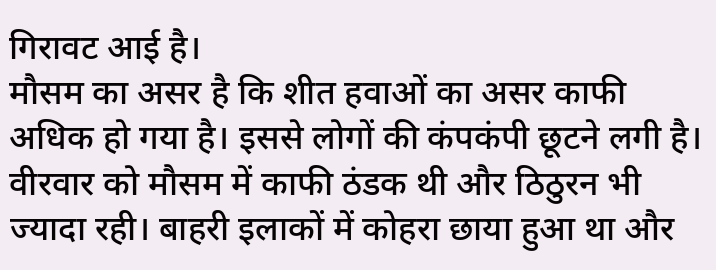गिरावट आई है।
मौसम का असर है कि शीत हवाओं का असर काफी अधिक हो गया है। इससे लोगों की कंपकंपी छूटने लगी है। वीरवार को मौसम में काफी ठंडक थी और ठिठुरन भी ज्यादा रही। बाहरी इलाकों में कोहरा छाया हुआ था और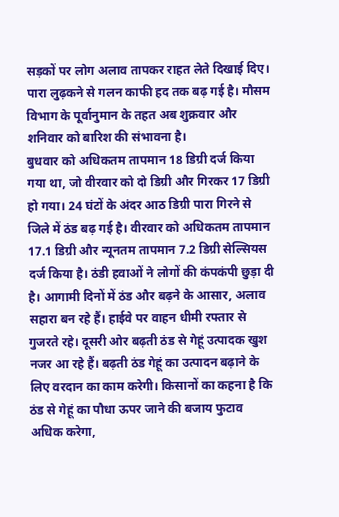सड़कों पर लोग अलाव तापकर राहत लेते दिखाई दिए। पारा लुढ़कने से गलन काफी हद तक बढ़ गई है। मौसम विभाग के पूर्वानुमान के तहत अब शुक्रवार और शनिवार को बारिश की संभावना है।
बुधवार को अधिकतम तापमान 18 डिग्री दर्ज किया गया था, जो वीरवार को दो डिग्री और गिरकर 17 डिग्री हो गया। 24 घंटों के अंदर आठ डिग्री पारा गिरने से जिले में ठंड बढ़ गई है। वीरवार को अधिकतम तापमान 17.1 डिग्री और न्यूनतम तापमान 7.2 डिग्री सेल्सियस दर्ज किया है। ठंडी हवाओं ने लोगों की कंपकंपी छुड़ा दी है। आगामी दिनों में ठंड और बढ़ने के आसार, अलाव सहारा बन रहे हैं। हाईवे पर वाहन धीमी रफ्तार से गुजरते रहे। दूसरी ओर बढ़ती ठंड से गेहूं उत्पादक खुश नजर आ रहे हैं। बढ़ती ठंड गेहूं का उत्पादन बढ़ाने के लिए वरदान का काम करेगी। किसानों का कहना है कि ठंड से गेहूं का पौधा ऊपर जाने की बजाय फुटाव अधिक करेगा,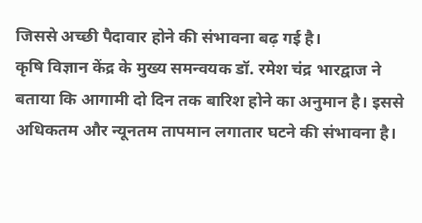जिससे अच्छी पैदावार होने की संभावना बढ़ गई है।
कृषि विज्ञान केंद्र के मुख्य समन्वयक डॉ. रमेश चंद्र भारद्वाज ने बताया कि आगामी दो दिन तक बारिश होने का अनुमान है। इससे अधिकतम और न्यूनतम तापमान लगातार घटने की संभावना है।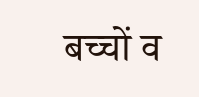बच्चों व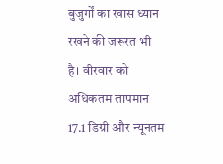बुजुर्गों का खास ध्यान रखने की जरूरत भी है। वीरवार को अधिकतम तापमान 17.1 डिग्री और न्यूनतम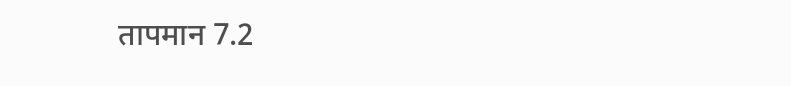तापमान 7.2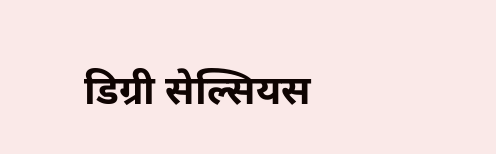डिग्री सेल्सियस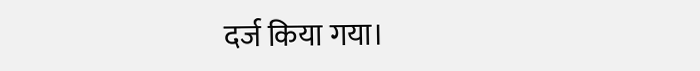दर्ज किया गया।